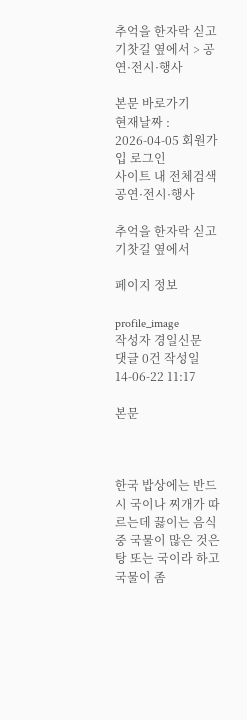추억을 한자락 싣고 기찻길 옆에서 > 공연·전시·행사

본문 바로가기
현재날짜 : 2026-04-05 회원가입 로그인
사이트 내 전체검색
공연·전시·행사

추억을 한자락 싣고 기찻길 옆에서

페이지 정보

profile_image
작성자 경일신문
댓글 0건 작성일 14-06-22 11:17

본문



한국 밥상에는 반드시 국이나 찌개가 따르는데 끓이는 음식 중 국물이 많은 것은 탕 또는 국이라 하고 국물이 좀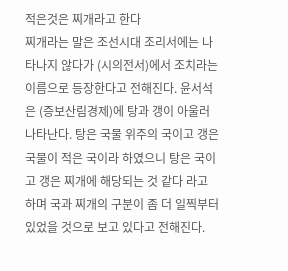적은것은 찌개라고 한다
찌개라는 말은 조선시대 조리서에는 나타나지 않다가 (시의전서)에서 조치라는 이름으로 등장한다고 전해진다. 윤서석은 (증보산림경제)에 탕과 갱이 아울러 나타난다. 탕은 국물 위주의 국이고 갱은 국물이 적은 국이라 하였으니 탕은 국이고 갱은 찌개에 해당되는 것 같다 라고 하며 국과 찌개의 구분이 좀 더 일찍부터 있었을 것으로 보고 있다고 전해진다.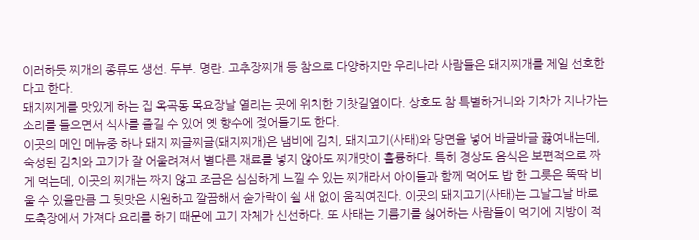이러하듯 찌개의 종류도 생선. 두부. 명란. 고추장찌개 등 참으로 다양하지만 우리나라 사람들은 돼지찌개를 제일 선호한다고 한다.
돼지찌게를 맛있게 하는 집 옥곡동 목요장날 열리는 곳에 위치한 기찻길옆이다. 상호도 참 특별하거니와 기차가 지나가는 소리를 들으면서 식사를 즐길 수 있어 옛 향수에 젖어들기도 한다.
이곳의 메인 메뉴중 하나 돼지 찌글찌글(돼지찌개)은 냄비에 김치, 돼지고기(사태)와 당면을 넣어 바글바글 끓여내는데, 숙성된 김치와 고기가 잘 어울려져서 별다른 재료를 넣지 않아도 찌개맛이 훌륭하다. 특히 경상도 음식은 보편적으로 짜게 먹는데, 이곳의 찌개는 짜지 않고 조금은 심심하게 느낄 수 있는 찌개라서 아이들과 함께 먹어도 밥 한 그릇은 뚝딱 비울 수 있을만큼 그 뒷맛은 시원하고 깔끔해서 숟가락이 쉴 새 없이 움직여진다. 이곳의 돼지고기(사태)는 그날그날 바로 도축장에서 가져다 요리를 하기 때문에 고기 자체가 신선하다. 또 사태는 기름기를 싫어하는 사람들이 먹기에 지방이 적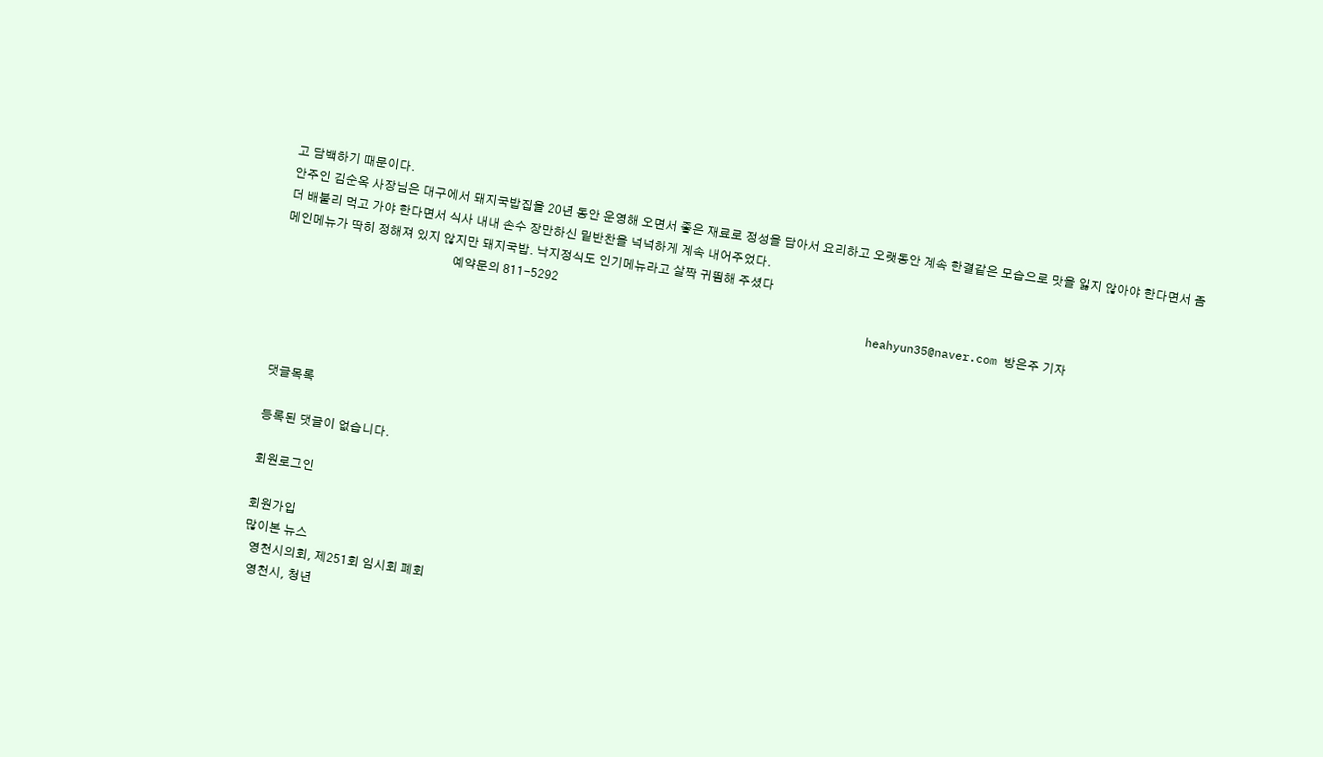고 담백하기 때문이다.
안주인 김순옥 사장님은 대구에서 돼지국밥집을 20년 동안 운영해 오면서 좋은 재료로 정성을 담아서 요리하고 오랫동안 계속 한결같은 모습으로 맛을 잃지 않아야 한다면서 좀 더 배불리 먹고 가야 한다면서 식사 내내 손수 장만하신 밑반찬을 넉넉하게 계속 내어주었다.
메인메뉴가 딱히 정해져 있지 않지만 돼지국밥. 낙지정식도 인기메뉴라고 살짝 귀띔해 주셨다
                                                        예약문의 811-5292
                                                                                    heahyun35@naver.com 방은주 기자




댓글목록

등록된 댓글이 없습니다.

회원로그인

회원가입
많이본 뉴스
  영천시의회, 제251회 임시회 폐회
  영천시, 청년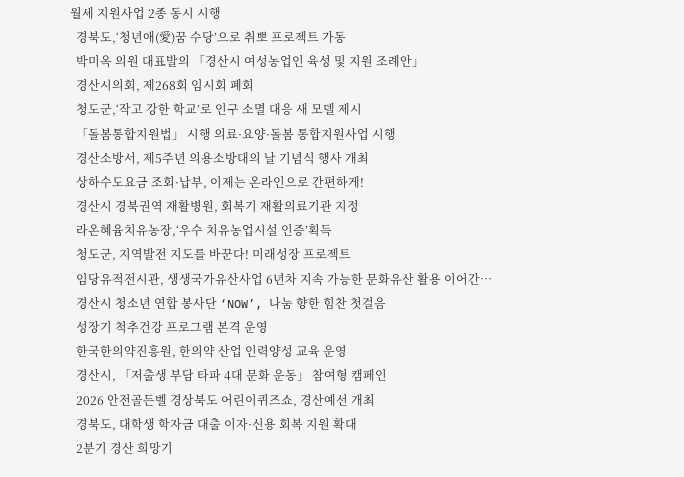월세 지원사업 2종 동시 시행
  경북도,‘청년애(愛)꿈 수당’으로 취뽀 프로젝트 가동
  박미옥 의원 대표발의 「경산시 여성농업인 육성 및 지원 조례안」
  경산시의회, 제268회 임시회 폐회
  청도군,‘작고 강한 학교’로 인구 소멸 대응 새 모델 제시
  「돌봄통합지원법」 시행 의료·요양·돌봄 통합지원사업 시행
  경산소방서, 제5주년 의용소방대의 날 기념식 행사 개최
  상하수도요금 조회·납부, 이제는 온라인으로 간편하게!
  경산시 경북권역 재활병원, 회복기 재활의료기관 지정
  라온혜윰치유농장,‘우수 치유농업시설 인증’획득
  청도군, 지역발전 지도를 바꾼다! 미래성장 프로젝트
  임당유적전시관, 생생국가유산사업 6년차 지속 가능한 문화유산 활용 이어간…
  경산시 청소년 연합 봉사단 ‘NOW’, 나눔 향한 힘찬 첫걸음
  성장기 척추건강 프로그램 본격 운영
  한국한의약진흥원, 한의약 산업 인력양성 교육 운영
  경산시, 「저출생 부담 타파 4대 문화 운동」 참여형 캠페인
  2026 안전골든벨 경상북도 어린이퀴즈쇼, 경산예선 개최
  경북도, 대학생 학자금 대출 이자·신용 회복 지원 확대
  2분기 경산 희망기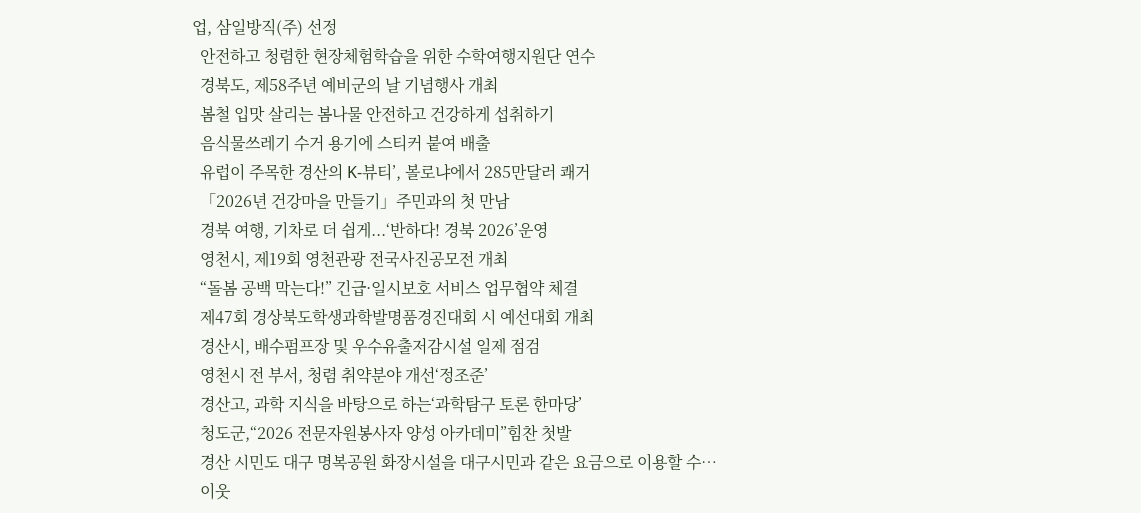업, 삼일방직(주) 선정
  안전하고 청렴한 현장체험학습을 위한 수학여행지원단 연수
  경북도, 제58주년 예비군의 날 기념행사 개최
  봄철 입맛 살리는 봄나물 안전하고 건강하게 섭취하기
  음식물쓰레기 수거 용기에 스티커 붙여 배출
  유럽이 주목한 경산의 K-뷰티’, 볼로냐에서 285만달러 쾌거
  「2026년 건강마을 만들기」주민과의 첫 만남
  경북 여행, 기차로 더 쉽게...‘반하다! 경북 2026’운영
  영천시, 제19회 영천관광 전국사진공모전 개최
  “돌봄 공백 막는다!” 긴급·일시보호 서비스 업무협약 체결
  제47회 경상북도학생과학발명품경진대회 시 예선대회 개최
  경산시, 배수펌프장 및 우수유출저감시설 일제 점검
  영천시 전 부서, 청렴 취약분야 개선‘정조준’
  경산고, 과학 지식을 바탕으로 하는‘과학탐구 토론 한마당’
  청도군,“2026 전문자원봉사자 양성 아카데미”힘찬 첫발
  경산 시민도 대구 명복공원 화장시설을 대구시민과 같은 요금으로 이용할 수…
  이웃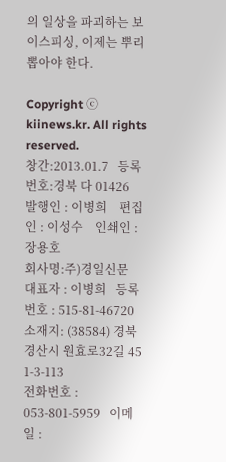의 일상을 파괴하는 보이스피싱, 이제는 뿌리 뽑아야 한다.

Copyright ⓒ kiinews.kr. All rights reserved.
창간:2013.01.7   등록번호:경북 다 01426    발행인 : 이병희    편집인 : 이성수    인쇄인 : 장용호
회사명:주)경일신문   대표자 : 이병희   등록번호 : 515-81-46720   소재지: (38584) 경북 경산시 원효로32길 45 1-3-113
전화번호 : 053-801-5959   이메일 :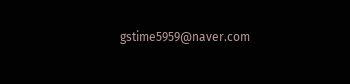gstime5959@naver.com